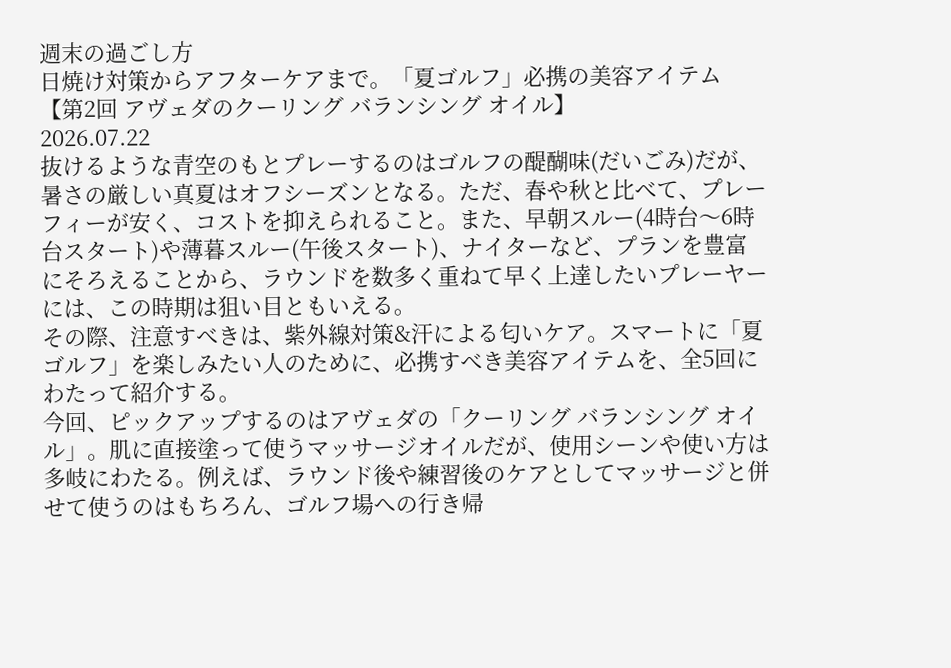週末の過ごし方
日焼け対策からアフターケアまで。「夏ゴルフ」必携の美容アイテム
【第2回 アヴェダのクーリング バランシング オイル】
2026.07.22
抜けるような青空のもとプレーするのはゴルフの醍醐味(だいごみ)だが、暑さの厳しい真夏はオフシーズンとなる。ただ、春や秋と比べて、プレーフィーが安く、コストを抑えられること。また、早朝スルー(4時台〜6時台スタート)や薄暮スルー(午後スタート)、ナイターなど、プランを豊富にそろえることから、ラウンドを数多く重ねて早く上達したいプレーヤーには、この時期は狙い目ともいえる。
その際、注意すべきは、紫外線対策&汗による匂いケア。スマートに「夏ゴルフ」を楽しみたい人のために、必携すべき美容アイテムを、全5回にわたって紹介する。
今回、ピックアップするのはアヴェダの「クーリング バランシング オイル」。肌に直接塗って使うマッサージオイルだが、使用シーンや使い方は多岐にわたる。例えば、ラウンド後や練習後のケアとしてマッサージと併せて使うのはもちろん、ゴルフ場への行き帰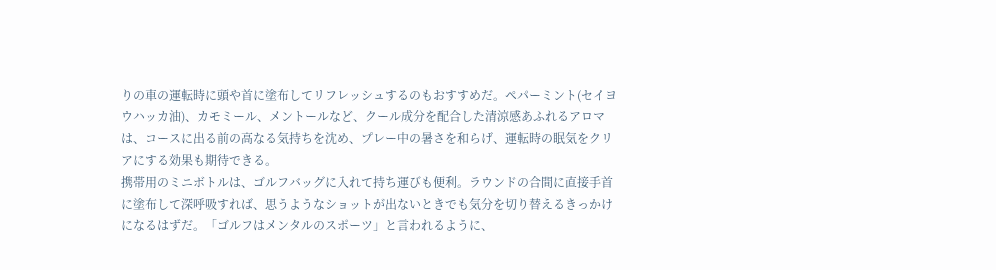りの車の運転時に頭や首に塗布してリフレッシュするのもおすすめだ。ペパーミント(セイヨウハッカ油)、カモミール、メントールなど、クール成分を配合した清涼感あふれるアロマは、コースに出る前の高なる気持ちを沈め、プレー中の暑さを和らげ、運転時の眠気をクリアにする効果も期待できる。
携帯用のミニボトルは、ゴルフバッグに入れて持ち運びも便利。ラウンドの合間に直接手首に塗布して深呼吸すれば、思うようなショットが出ないときでも気分を切り替えるきっかけになるはずだ。「ゴルフはメンタルのスポーツ」と言われるように、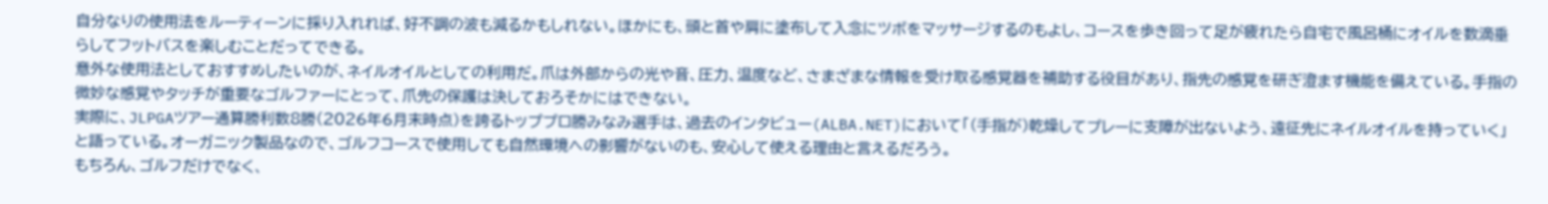自分なりの使用法をルーティーンに採り入れれば、好不調の波も減るかもしれない。ほかにも、頭と首や肩に塗布して入念にツボをマッサージするのもよし、コースを歩き回って足が疲れたら自宅で風呂桶にオイルを数滴垂らしてフットバスを楽しむことだってできる。
意外な使用法としておすすめしたいのが、ネイルオイルとしての利用だ。爪は外部からの光や音、圧力、温度など、さまざまな情報を受け取る感覚器を補助する役目があり、指先の感覚を研ぎ澄ます機能を備えている。手指の微妙な感覚やタッチが重要なゴルファーにとって、爪先の保護は決しておろそかにはできない。
実際に、JLPGAツアー通算勝利数8勝(2026年6月末時点)を誇るトッププロ勝みなみ選手は、過去のインタビュー(ALBA.NET)において「(手指が)乾燥してプレーに支障が出ないよう、遠征先にネイルオイルを持っていく」と語っている。オーガニック製品なので、ゴルフコースで使用しても自然環境への影響がないのも、安心して使える理由と言えるだろう。
もちろん、ゴルフだけでなく、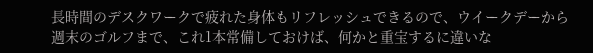長時間のデスクワークで疲れた身体もリフレッシュできるので、ウイークデーから週末のゴルフまで、これ1本常備しておけば、何かと重宝するに違いな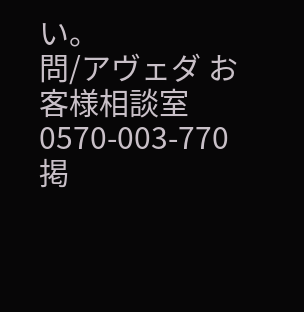い。
問/アヴェダ お客様相談室 0570-003-770
掲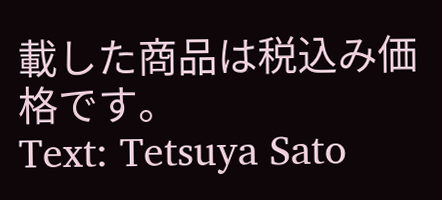載した商品は税込み価格です。
Text: Tetsuya Sato